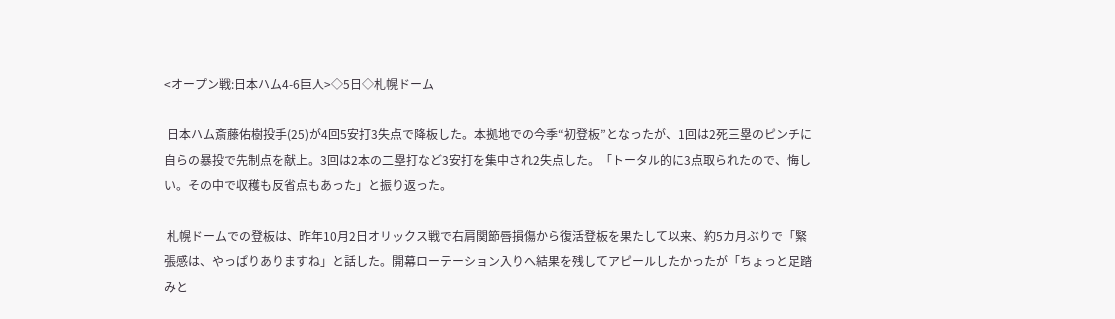<オープン戦:日本ハム4-6巨人>◇5日◇札幌ドーム

 日本ハム斎藤佑樹投手(25)が4回5安打3失点で降板した。本拠地での今季“初登板”となったが、1回は2死三塁のピンチに自らの暴投で先制点を献上。3回は2本の二塁打など3安打を集中され2失点した。「トータル的に3点取られたので、悔しい。その中で収穫も反省点もあった」と振り返った。

 札幌ドームでの登板は、昨年10月2日オリックス戦で右肩関節唇損傷から復活登板を果たして以来、約5カ月ぶりで「緊張感は、やっぱりありますね」と話した。開幕ローテーション入りへ結果を残してアピールしたかったが「ちょっと足踏みと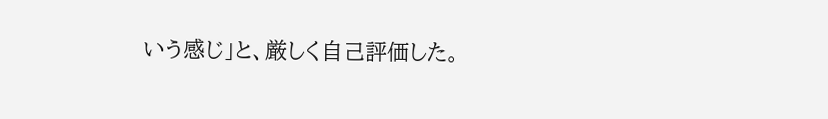いう感じ」と、厳しく自己評価した。